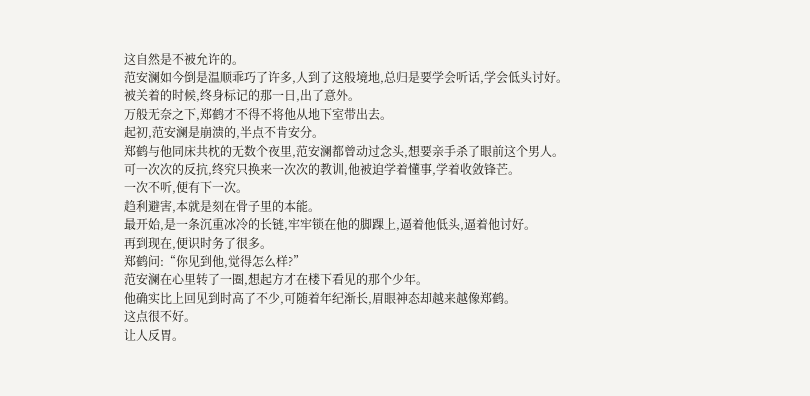这自然是不被允许的。
范安澜如今倒是温顺乖巧了许多,人到了这般境地,总归是要学会听话,学会低头讨好。
被关着的时候,终身标记的那一日,出了意外。
万般无奈之下,郑鹤才不得不将他从地下室带出去。
起初,范安澜是崩溃的,半点不肯安分。
郑鹤与他同床共枕的无数个夜里,范安澜都曾动过念头,想要亲手杀了眼前这个男人。
可一次次的反抗,终究只换来一次次的教训,他被迫学着懂事,学着收敛锋芒。
一次不听,便有下一次。
趋利避害,本就是刻在骨子里的本能。
最开始,是一条沉重冰冷的长链,牢牢锁在他的脚踝上,逼着他低头,逼着他讨好。
再到现在,便识时务了很多。
郑鹤问:“你见到他,觉得怎么样?”
范安澜在心里转了一圈,想起方才在楼下看见的那个少年。
他确实比上回见到时高了不少,可随着年纪渐长,眉眼神态却越来越像郑鹤。
这点很不好。
让人反胃。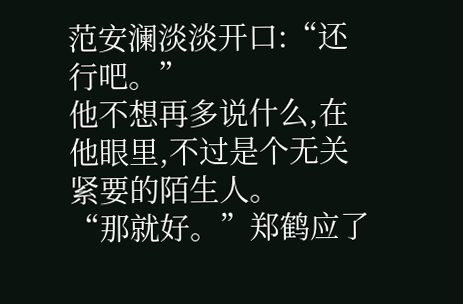范安澜淡淡开口:“还行吧。”
他不想再多说什么,在他眼里,不过是个无关紧要的陌生人。
“那就好。”郑鹤应了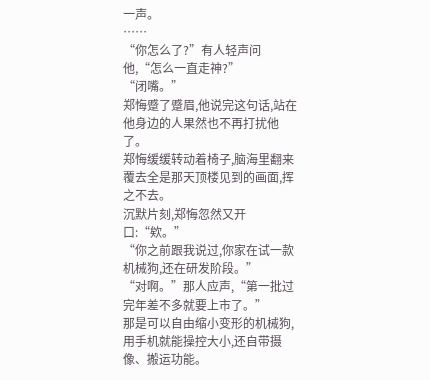一声。
……
“你怎么了?”有人轻声问他,“怎么一直走神?”
“闭嘴。”
郑悔蹙了蹙眉,他说完这句话,站在他身边的人果然也不再打扰他了。
郑悔缓缓转动着椅子,脑海里翻来覆去全是那天顶楼见到的画面,挥之不去。
沉默片刻,郑悔忽然又开口:“欸。”
“你之前跟我说过,你家在试一款机械狗,还在研发阶段。”
“对啊。”那人应声,“第一批过完年差不多就要上市了。”
那是可以自由缩小变形的机械狗,用手机就能操控大小,还自带摄像、搬运功能。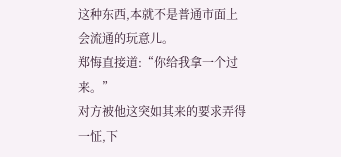这种东西,本就不是普通市面上会流通的玩意儿。
郑悔直接道:“你给我拿一个过来。”
对方被他这突如其来的要求弄得一怔,下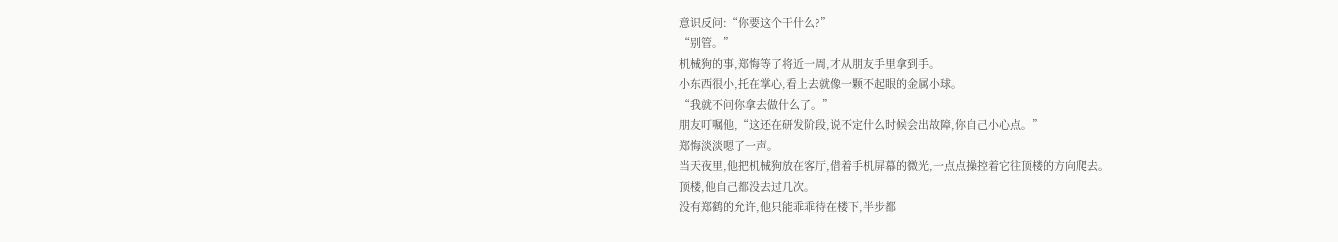意识反问:“你要这个干什么?”
“别管。”
机械狗的事,郑悔等了将近一周,才从朋友手里拿到手。
小东西很小,托在掌心,看上去就像一颗不起眼的金属小球。
“我就不问你拿去做什么了。”
朋友叮嘱他,“这还在研发阶段,说不定什么时候会出故障,你自己小心点。”
郑悔淡淡嗯了一声。
当天夜里,他把机械狗放在客厅,借着手机屏幕的微光,一点点操控着它往顶楼的方向爬去。
顶楼,他自己都没去过几次。
没有郑鹤的允许,他只能乖乖待在楼下,半步都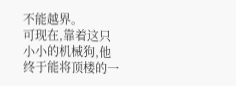不能越界。
可现在,靠着这只小小的机械狗,他终于能将顶楼的一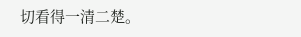切看得一清二楚。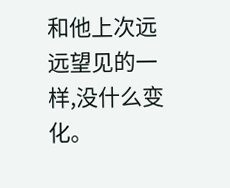和他上次远远望见的一样,没什么变化。